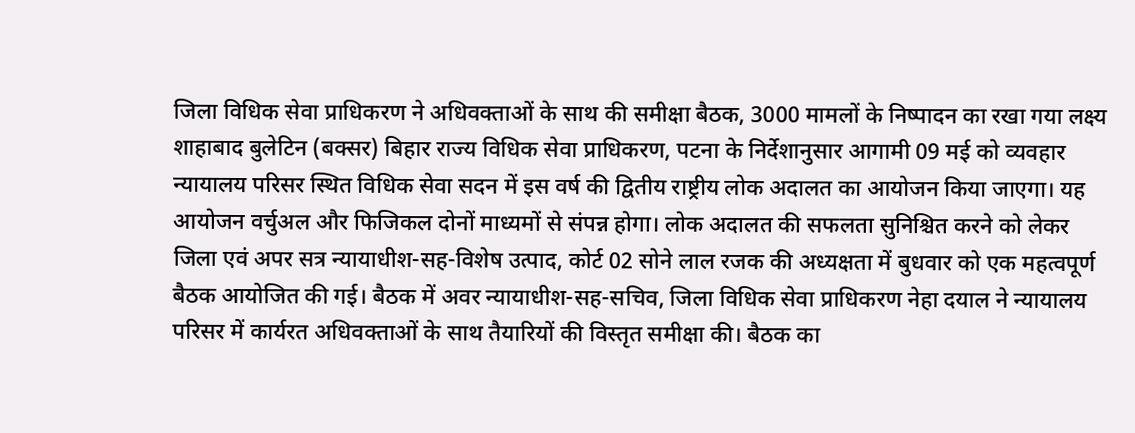जिला विधिक सेवा प्राधिकरण ने अधिवक्ताओं के साथ की समीक्षा बैठक, 3000 मामलों के निष्पादन का रखा गया लक्ष्य
शाहाबाद बुलेटिन (बक्सर) बिहार राज्य विधिक सेवा प्राधिकरण, पटना के निर्देशानुसार आगामी 09 मई को व्यवहार न्यायालय परिसर स्थित विधिक सेवा सदन में इस वर्ष की द्वितीय राष्ट्रीय लोक अदालत का आयोजन किया जाएगा। यह आयोजन वर्चुअल और फिजिकल दोनों माध्यमों से संपन्न होगा। लोक अदालत की सफलता सुनिश्चित करने को लेकर जिला एवं अपर सत्र न्यायाधीश-सह-विशेष उत्पाद, कोर्ट 02 सोने लाल रजक की अध्यक्षता में बुधवार को एक महत्वपूर्ण बैठक आयोजित की गई। बैठक में अवर न्यायाधीश-सह-सचिव, जिला विधिक सेवा प्राधिकरण नेहा दयाल ने न्यायालय परिसर में कार्यरत अधिवक्ताओं के साथ तैयारियों की विस्तृत समीक्षा की। बैठक का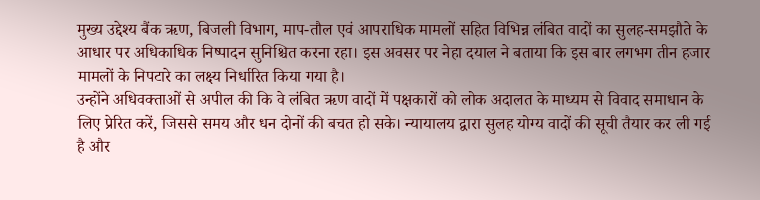मुख्य उद्देश्य बैंक ऋण, बिजली विभाग, माप-तौल एवं आपराधिक मामलों सहित विभिन्न लंबित वादों का सुलह-समझौते के आधार पर अधिकाधिक निष्पादन सुनिश्चित करना रहा। इस अवसर पर नेहा दयाल ने बताया कि इस बार लगभग तीन हजार मामलों के निपटारे का लक्ष्य निर्धारित किया गया है।
उन्होंने अधिवक्ताओं से अपील की कि वे लंबित ऋण वादों में पक्षकारों को लोक अदालत के माध्यम से विवाद समाधान के लिए प्रेरित करें, जिससे समय और धन दोनों की बचत हो सके। न्यायालय द्वारा सुलह योग्य वादों की सूची तैयार कर ली गई है और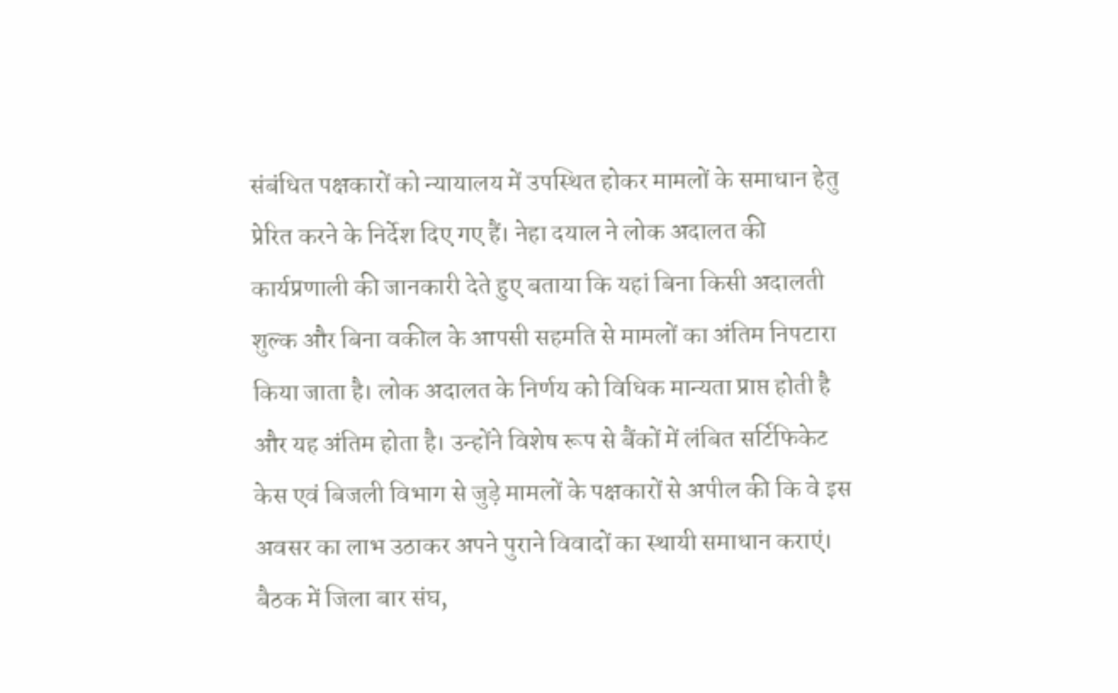संबंधित पक्षकारों को न्यायालय में उपस्थित होकर मामलों के समाधान हेतु प्रेरित करने के निर्देश दिए गए हैं। नेहा दयाल ने लोक अदालत की कार्यप्रणाली की जानकारी देते हुए बताया कि यहां बिना किसी अदालती शुल्क और बिना वकील के आपसी सहमति से मामलों का अंतिम निपटारा किया जाता है। लोक अदालत के निर्णय को विधिक मान्यता प्राप्त होती है और यह अंतिम होता है। उन्होंने विशेष रूप से बैंकों में लंबित सर्टिफिकेट केस एवं बिजली विभाग से जुड़े मामलों के पक्षकारों से अपील की कि वे इस अवसर का लाभ उठाकर अपने पुराने विवादों का स्थायी समाधान कराएं। बैठक में जिला बार संघ,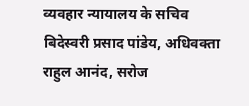व्यवहार न्यायालय के सचिव बिदेस्वरी प्रसाद पांडेय, अधिवक्ता राहुल आनंद, सरोज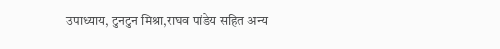उपाध्याय, टुनटुन मिश्रा,राघव पांडेय सहित अन्य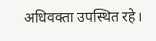अधिवक्ता उपस्थित रहे।